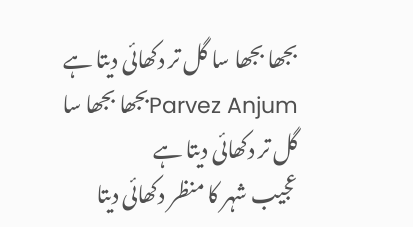بجھا بجھا سا گل تر دکھائی دیتا ہے
Parvez Anjumبجھا بجھا سا گل تر دکھائی دیتا ہے
عجیب شہر کا منظر دکھائی دیتا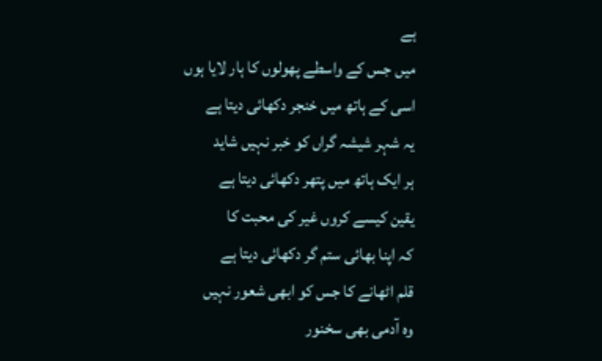ہے
میں جس کے واسطے پھولوں کا ہار لایا ہوں
اسی کے ہاتھ میں خنجر دکھائی دیتا ہے
یہ شہر شیشہ گراں کو خبر نہیں شاید
ہر ایک ہاتھ میں پتھر دکھائی دیتا ہے
یقین کیسے کروں غیر کی محبت کا
کہ اپنا بھائی ستم گر دکھائی دیتا ہے
قلم اٹھانے کا جس کو ابھی شعور نہیں
وہ آدمی بھی سخنور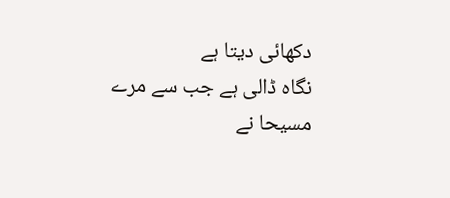دکھائی دیتا ہے
نگاہ ڈالی ہے جب سے مرے مسیحا نے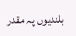بلندیوں پہ مقدر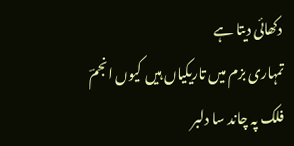دکھائی دیتا ہے
تمہاری بزم میں تاریکیاں ہیں کیوں انجمؔ
فلک پہ چاند سا دلبر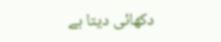دکھائی دیتا ہے